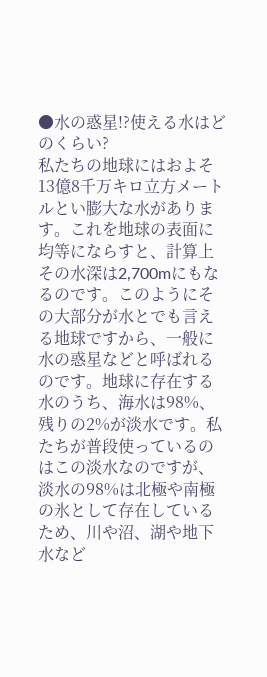●水の惑星!?使える水はどのくらい?
私たちの地球にはおよそ13億8千万キロ立方メートルとい膨大な水があります。これを地球の表面に均等にならすと、計算上その水深は2,700mにもなるのです。このようにその大部分が水とでも言える地球ですから、一般に水の惑星などと呼ばれるのです。地球に存在する水のうち、海水は98%、残りの2%が淡水です。私たちが普段使っているのはこの淡水なのですが、淡水の98%は北極や南極の氷として存在しているため、川や沼、湖や地下水など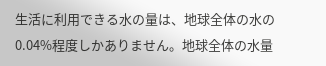生活に利用できる水の量は、地球全体の水の0.04%程度しかありません。地球全体の水量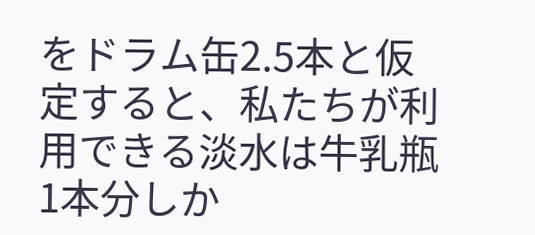をドラム缶2.5本と仮定すると、私たちが利用できる淡水は牛乳瓶1本分しか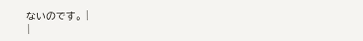ないのです。 |
|